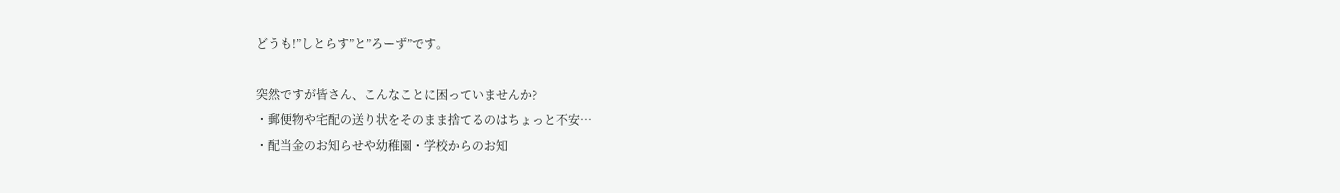どうも!”しとらす”と”ろーず”です。

突然ですが皆さん、こんなことに困っていませんか?
・郵便物や宅配の送り状をそのまま捨てるのはちょっと不安…
・配当金のお知らせや幼稚園・学校からのお知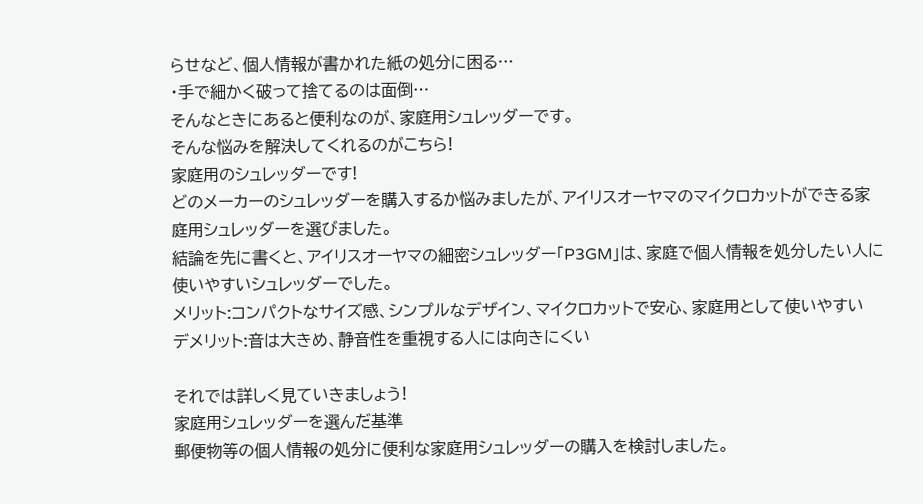らせなど、個人情報が書かれた紙の処分に困る…
・手で細かく破って捨てるのは面倒…
そんなときにあると便利なのが、家庭用シュレッダーです。
そんな悩みを解決してくれるのがこちら!
家庭用のシュレッダーです!
どのメーカーのシュレッダーを購入するか悩みましたが、アイリスオーヤマのマイクロカットができる家庭用シュレッダーを選びました。
結論を先に書くと、アイリスオーヤマの細密シュレッダー「P3GM」は、家庭で個人情報を処分したい人に使いやすいシュレッダーでした。
メリット:コンパクトなサイズ感、シンプルなデザイン、マイクロカットで安心、家庭用として使いやすい
デメリット:音は大きめ、静音性を重視する人には向きにくい

それでは詳しく見ていきましょう!
家庭用シュレッダーを選んだ基準
郵便物等の個人情報の処分に便利な家庭用シュレッダーの購入を検討しました。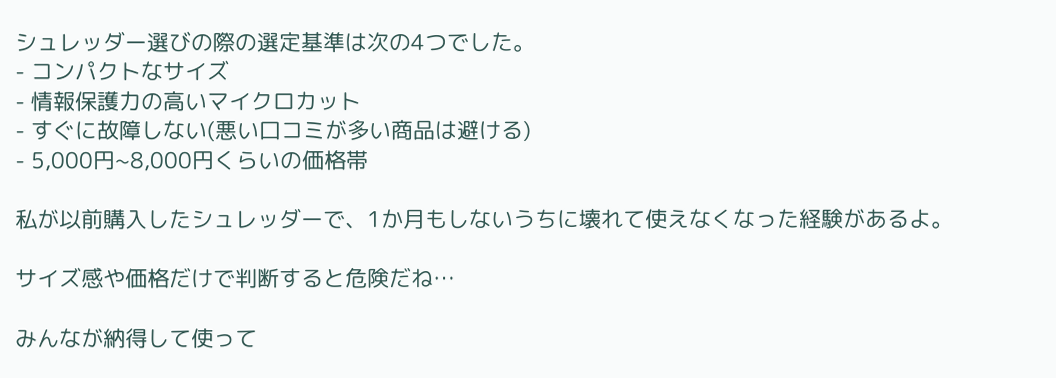シュレッダー選びの際の選定基準は次の4つでした。
- コンパクトなサイズ
- 情報保護力の高いマイクロカット
- すぐに故障しない(悪い口コミが多い商品は避ける)
- 5,000円~8,000円くらいの価格帯

私が以前購入したシュレッダーで、1か月もしないうちに壊れて使えなくなった経験があるよ。

サイズ感や価格だけで判断すると危険だね…

みんなが納得して使って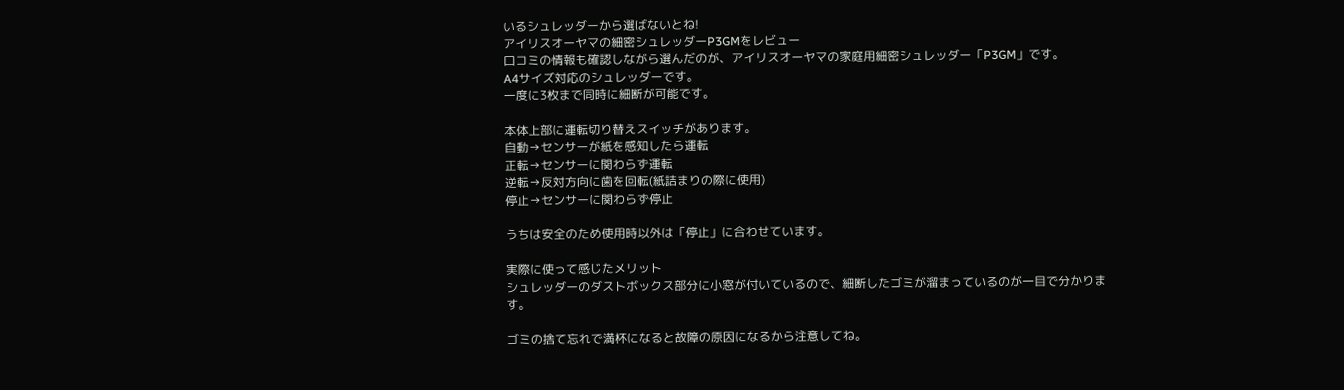いるシュレッダーから選ばないとね!
アイリスオーヤマの細密シュレッダーP3GMをレビュー
口コミの情報も確認しながら選んだのが、アイリスオーヤマの家庭用細密シュレッダー「P3GM」です。
A4サイズ対応のシュレッダーです。
一度に3枚まで同時に細断が可能です。

本体上部に運転切り替えスイッチがあります。
自動→センサーが紙を感知したら運転
正転→センサーに関わらず運転
逆転→反対方向に歯を回転(紙詰まりの際に使用)
停止→センサーに関わらず停止

うちは安全のため使用時以外は「停止」に合わせています。

実際に使って感じたメリット
シュレッダーのダストボックス部分に小窓が付いているので、細断したゴミが溜まっているのが一目で分かります。

ゴミの捨て忘れで満杯になると故障の原因になるから注意してね。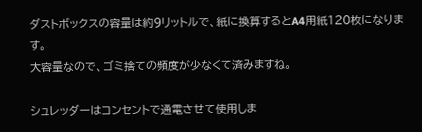ダストボックスの容量は約9リットルで、紙に換算するとA4用紙120枚になります。
大容量なので、ゴミ捨ての頻度が少なくて済みますね。

シュレッダーはコンセントで通電させて使用しま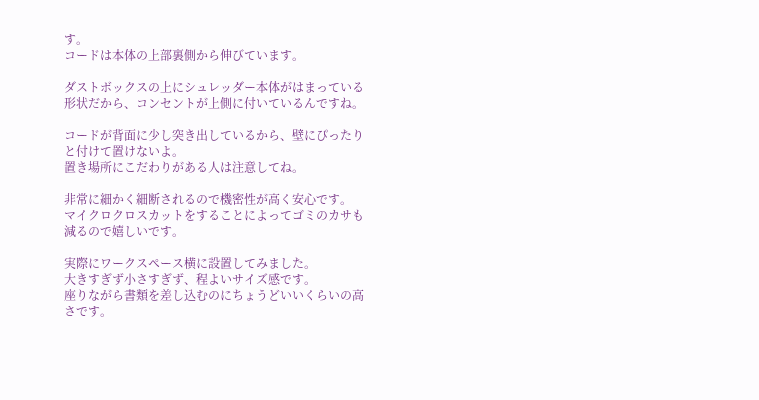す。
コードは本体の上部裏側から伸びています。

ダストボックスの上にシュレッダー本体がはまっている形状だから、コンセントが上側に付いているんですね。

コードが背面に少し突き出しているから、壁にぴったりと付けて置けないよ。
置き場所にこだわりがある人は注意してね。

非常に細かく細断されるので機密性が高く安心です。
マイクロクロスカットをすることによってゴミのカサも減るので嬉しいです。

実際にワークスペース横に設置してみました。
大きすぎず小さすぎず、程よいサイズ感です。
座りながら書類を差し込むのにちょうどいいくらいの高さです。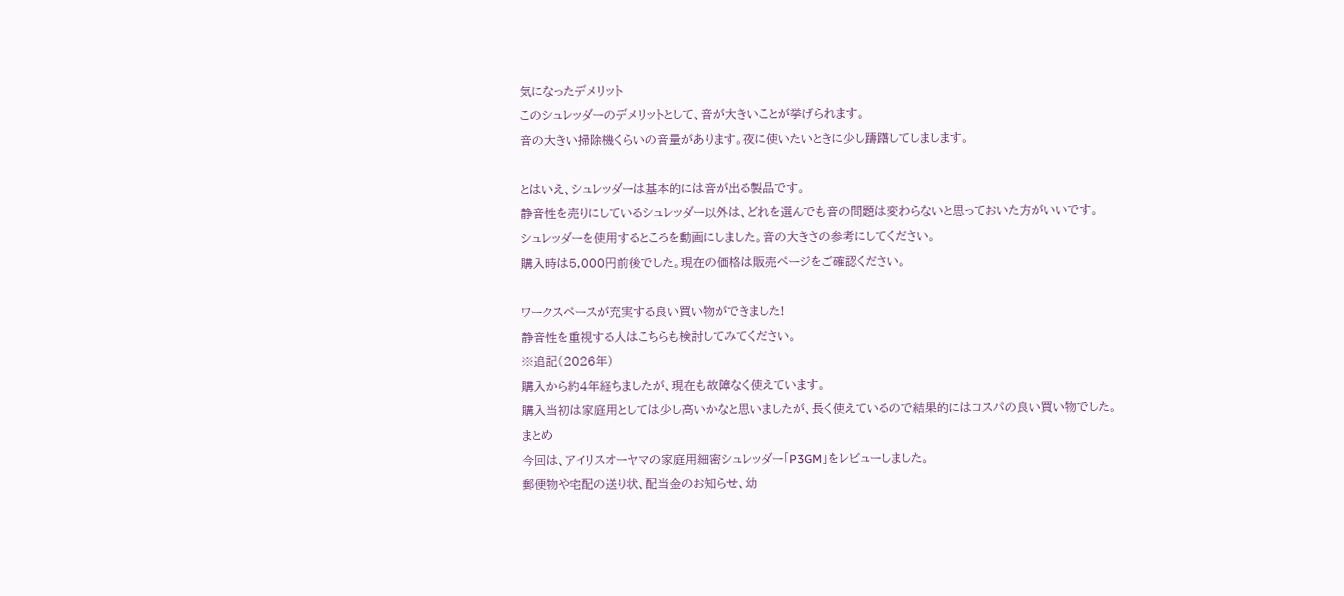気になったデメリット
このシュレッダーのデメリットとして、音が大きいことが挙げられます。
音の大きい掃除機くらいの音量があります。夜に使いたいときに少し躊躇してしまします。

とはいえ、シュレッダーは基本的には音が出る製品です。
静音性を売りにしているシュレッダー以外は、どれを選んでも音の問題は変わらないと思っておいた方がいいです。
シュレッダーを使用するところを動画にしました。音の大きさの参考にしてください。
購入時は5,000円前後でした。現在の価格は販売ページをご確認ください。

ワークスペースが充実する良い買い物ができました!
静音性を重視する人はこちらも検討してみてください。
※追記(2026年)
購入から約4年経ちましたが、現在も故障なく使えています。
購入当初は家庭用としては少し高いかなと思いましたが、長く使えているので結果的にはコスパの良い買い物でした。
まとめ
今回は、アイリスオーヤマの家庭用細密シュレッダー「P3GM」をレビューしました。
郵便物や宅配の送り状、配当金のお知らせ、幼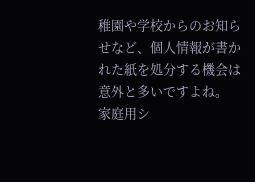稚園や学校からのお知らせなど、個人情報が書かれた紙を処分する機会は意外と多いですよね。
家庭用シ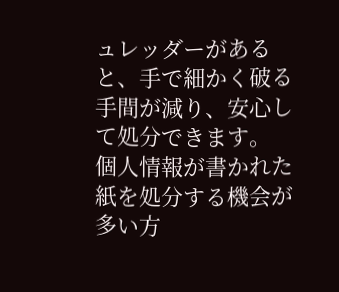ュレッダーがあると、手で細かく破る手間が減り、安心して処分できます。
個人情報が書かれた紙を処分する機会が多い方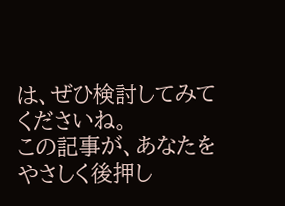は、ぜひ検討してみてくださいね。
この記事が、あなたをやさしく後押し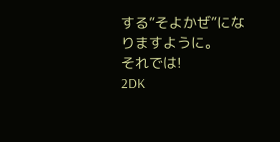する”そよかぜ”になりますように。
それでは!
2DK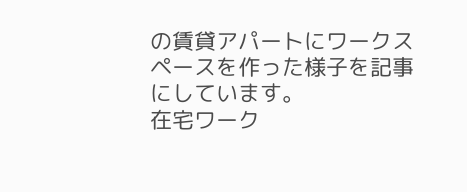の賃貸アパートにワークスペースを作った様子を記事にしています。
在宅ワーク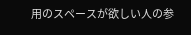用のスペースが欲しい人の参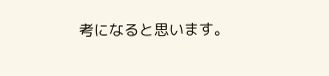考になると思います。